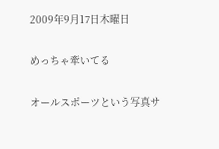2009年9月17日木曜日

めっちゃ牽いてる

オールスポーツという写真サ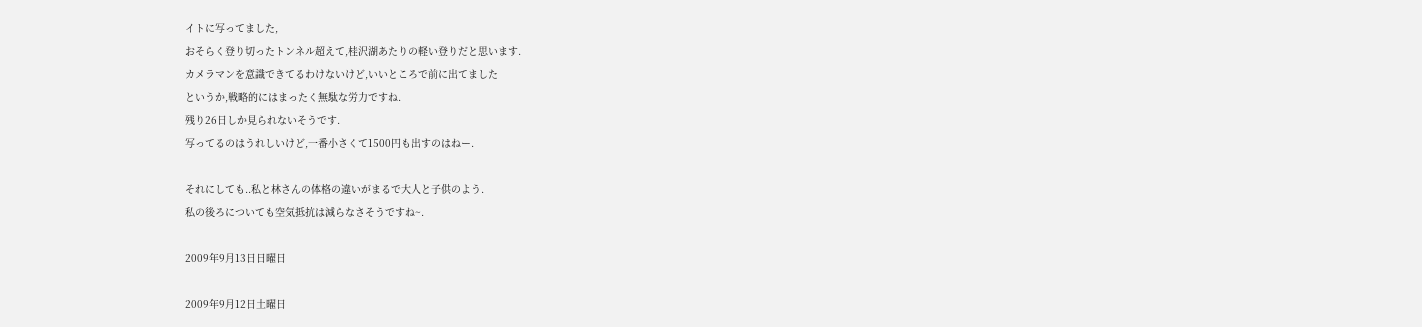イトに写ってました,
おそらく登り切ったトンネル超えて,桂沢湖あたりの軽い登りだと思います.
カメラマンを意識できてるわけないけど,いいところで前に出てました
というか,戦略的にはまったく無駄な労力ですね.
残り26日しか見られないそうです.
写ってるのはうれしいけど,一番小さくて1500円も出すのはねー.

それにしても..私と林さんの体格の違いがまるで大人と子供のよう.
私の後ろについても空気抵抗は減らなさそうですね~.

2009年9月13日日曜日

2009年9月12日土曜日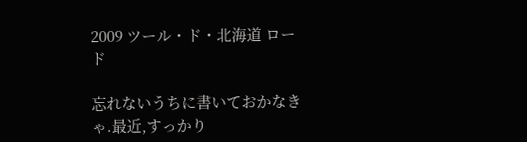2009 ツール・ド・北海道 ロード

忘れないうちに書いておかなきゃ.最近,すっかり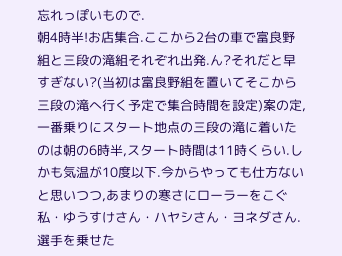忘れっぽいもので.
朝4時半!お店集合.ここから2台の車で富良野組と三段の滝組それぞれ出発.ん?それだと早すぎない?(当初は富良野組を置いてそこから三段の滝へ行く予定で集合時間を設定)案の定,一番乗りにスタート地点の三段の滝に着いたのは朝の6時半,スタート時間は11時くらい.しかも気温が10度以下.今からやっても仕方ないと思いつつ,あまりの寒さにローラーをこぐ私・ゆうすけさん・ハヤシさん・ヨネダさん.
選手を乗せた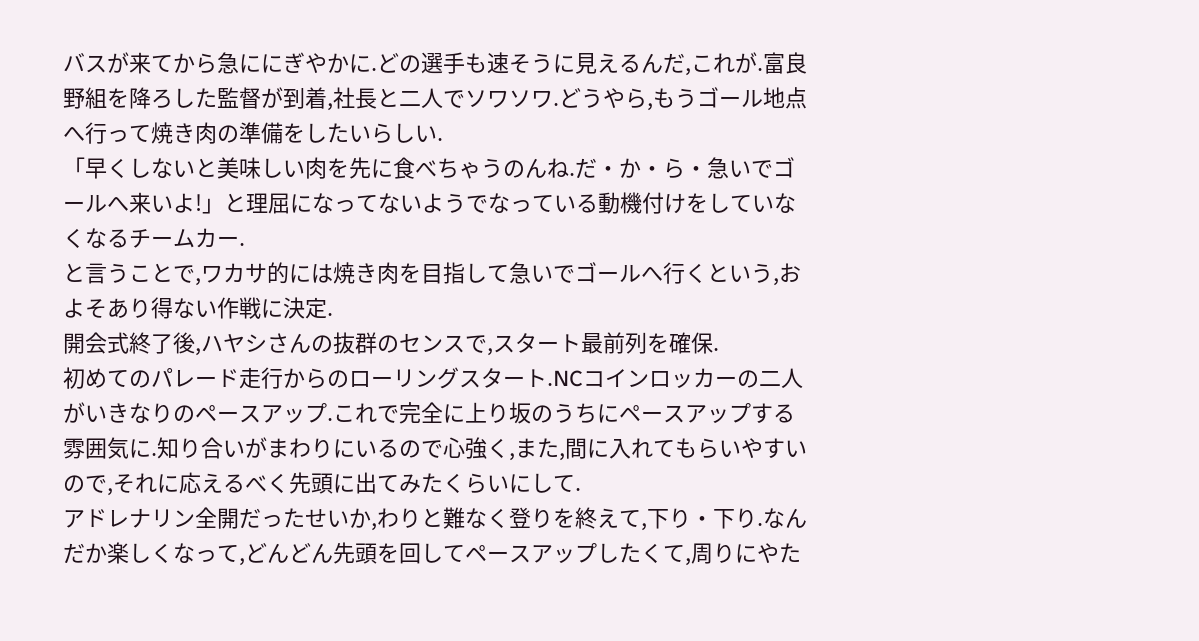バスが来てから急ににぎやかに.どの選手も速そうに見えるんだ,これが.富良野組を降ろした監督が到着,社長と二人でソワソワ.どうやら,もうゴール地点へ行って焼き肉の準備をしたいらしい.
「早くしないと美味しい肉を先に食べちゃうのんね.だ・か・ら・急いでゴールへ来いよ!」と理屈になってないようでなっている動機付けをしていなくなるチームカー.
と言うことで,ワカサ的には焼き肉を目指して急いでゴールへ行くという,およそあり得ない作戦に決定.
開会式終了後,ハヤシさんの抜群のセンスで,スタート最前列を確保.
初めてのパレード走行からのローリングスタート.NCコインロッカーの二人がいきなりのペースアップ.これで完全に上り坂のうちにペースアップする雰囲気に.知り合いがまわりにいるので心強く,また,間に入れてもらいやすいので,それに応えるべく先頭に出てみたくらいにして.
アドレナリン全開だったせいか,わりと難なく登りを終えて,下り・下り.なんだか楽しくなって,どんどん先頭を回してペースアップしたくて,周りにやた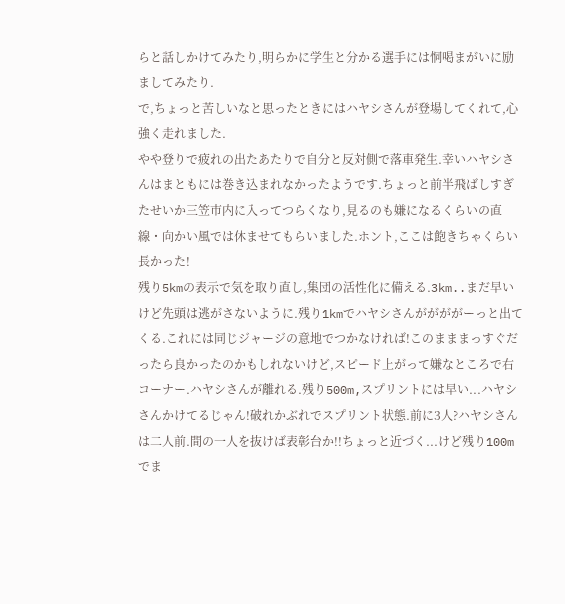らと話しかけてみたり,明らかに学生と分かる選手には恫喝まがいに励ましてみたり.
で,ちょっと苦しいなと思ったときにはハヤシさんが登場してくれて,心強く走れました.
やや登りで疲れの出たあたりで自分と反対側で落車発生.幸いハヤシさんはまともには巻き込まれなかったようです.ちょっと前半飛ばしすぎたせいか三笠市内に入ってつらくなり,見るのも嫌になるくらいの直線・向かい風では休ませてもらいました.ホント,ここは飽きちゃくらい長かった!
残り5kmの表示で気を取り直し,集団の活性化に備える.3km..まだ早いけど先頭は逃がさないように.残り1kmでハヤシさんががががーっと出てくる.これには同じジャージの意地でつかなければ!このまままっすぐだったら良かったのかもしれないけど,スピード上がって嫌なところで右コーナー.ハヤシさんが離れる.残り500m,スプリントには早い...ハヤシさんかけてるじゃん!破れかぶれでスプリント状態.前に3人?ハヤシさんは二人前.間の一人を抜けば表彰台か!!ちょっと近づく...けど残り100mでま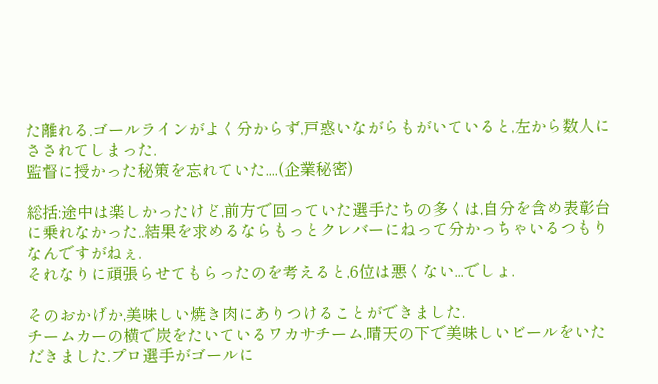た離れる.ゴールラインがよく分からず,戸惑いながらもがいていると,左から数人にさされてしまった.
監督に授かった秘策を忘れていた....(企業秘密)

総括:途中は楽しかったけど,前方で回っていた選手たちの多くは,自分を含め表彰台に乗れなかった..結果を求めるならもっとクレバーにねって分かっちゃいるつもりなんですがねぇ.
それなりに頑張らせてもらったのを考えると,6位は悪くない...でしょ.

そのおかげか,美味しい焼き肉にありつけることができました.
チームカーの横で炭をたいているワカサチーム.晴天の下で美味しいビールをいただきました.プロ選手がゴールに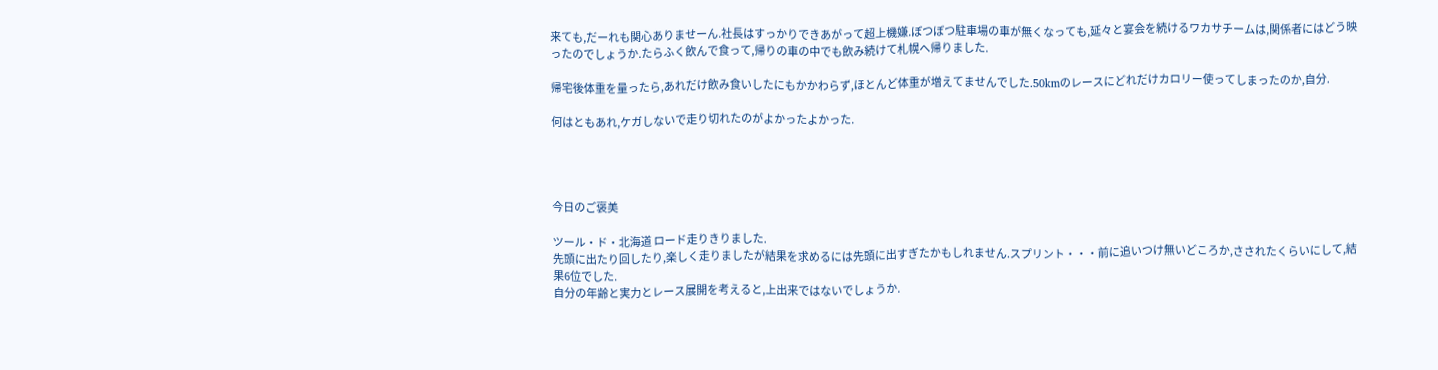来ても,だーれも関心ありませーん.社長はすっかりできあがって超上機嫌.ぼつぼつ駐車場の車が無くなっても,延々と宴会を続けるワカサチームは,関係者にはどう映ったのでしょうか.たらふく飲んで食って,帰りの車の中でも飲み続けて札幌へ帰りました.

帰宅後体重を量ったら,あれだけ飲み食いしたにもかかわらず,ほとんど体重が増えてませんでした.50kmのレースにどれだけカロリー使ってしまったのか,自分.

何はともあれ,ケガしないで走り切れたのがよかったよかった.




今日のご褒美

ツール・ド・北海道 ロード走りきりました.
先頭に出たり回したり,楽しく走りましたが結果を求めるには先頭に出すぎたかもしれません.スプリント・・・前に追いつけ無いどころか,さされたくらいにして,結果6位でした.
自分の年齢と実力とレース展開を考えると,上出来ではないでしょうか.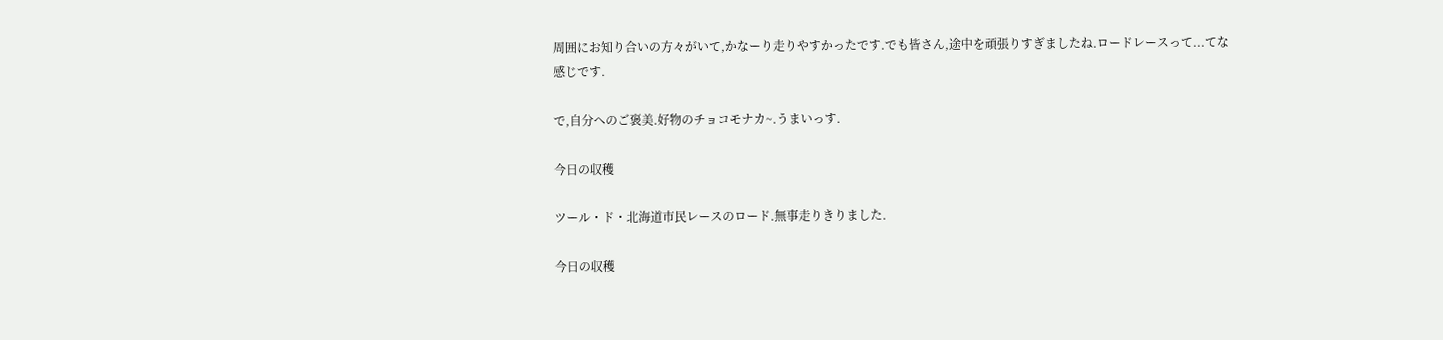周囲にお知り合いの方々がいて,かなーり走りやすかったです.でも皆さん,途中を頑張りすぎましたね.ロードレースって...てな感じです.

で,自分へのご褒美.好物のチョコモナカ~.うまいっす.

今日の収穫

ツール・ド・北海道市民レースのロード.無事走りきりました.

今日の収穫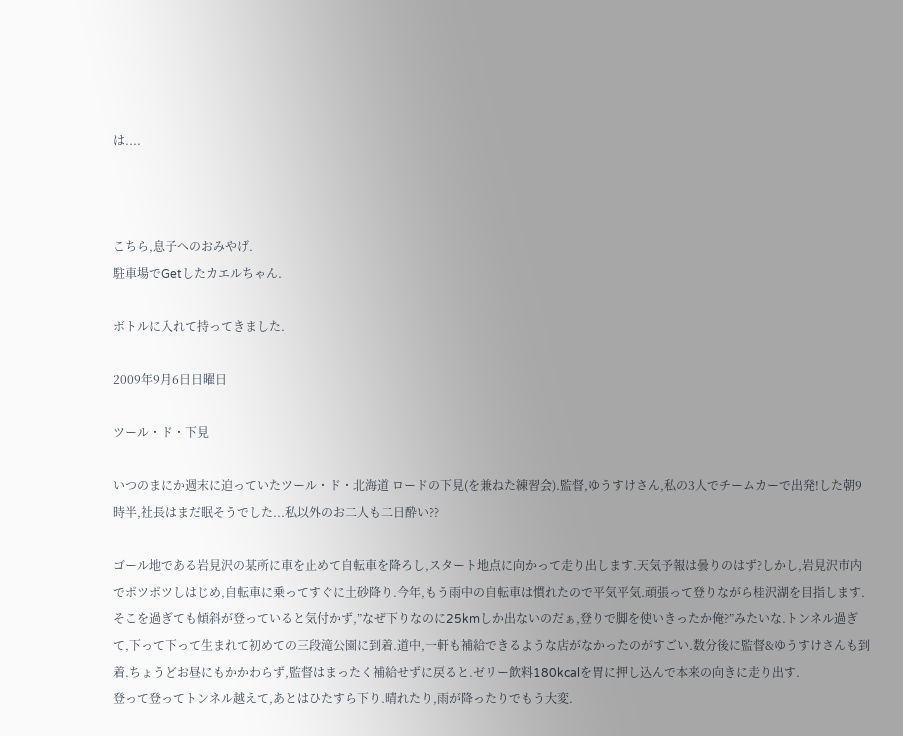は....



こちら,息子へのおみやげ.
駐車場でGetしたカエルちゃん.

ボトルに入れて持ってきました.

2009年9月6日日曜日

ツール・ド・下見

いつのまにか週末に迫っていたツール・ド・北海道 ロードの下見(を兼ねた練習会).監督,ゆうすけさん,私の3人でチームカーで出発!した朝9時半,社長はまだ眠そうでした...私以外のお二人も二日酔い??

ゴール地である岩見沢の某所に車を止めて自転車を降ろし,スタート地点に向かって走り出します.天気予報は曇りのはず?しかし,岩見沢市内でポツポツしはじめ,自転車に乗ってすぐに土砂降り.今年,もう雨中の自転車は慣れたので平気平気.頑張って登りながら桂沢湖を目指します.そこを過ぎても傾斜が登っていると気付かず,”なぜ下りなのに25kmしか出ないのだぁ,登りで脚を使いきったか俺?”みたいな.トンネル過ぎて,下って下って生まれて初めての三段滝公園に到着.道中,一軒も補給できるような店がなかったのがすごい.数分後に監督&ゆうすけさんも到着.ちょうどお昼にもかかわらず,監督はまったく補給せずに戻ると.ゼリー飲料180kcalを胃に押し込んで本来の向きに走り出す.
登って登ってトンネル越えて,あとはひたすら下り.晴れたり,雨が降ったりでもう大変.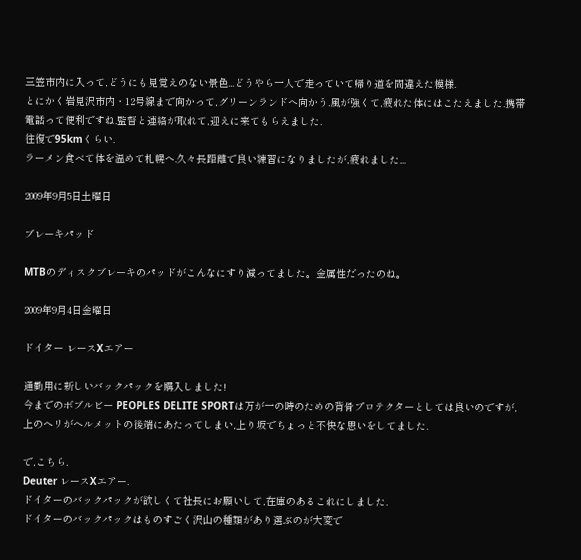三笠市内に入って,どうにも見覚えのない景色...どうやら一人で走っていて帰り道を間違えた模様.
とにかく岩見沢市内・12号線まで向かって,グリーンランドへ向かう.風が強くて,疲れた体にはこたえました.携帯電話って便利ですね.監督と連絡が取れて,迎えに来てもらえました.
往復で95kmくらい.
ラーメン食べて体を温めて札幌へ.久々長距離で良い練習になりましたが,疲れました...

2009年9月5日土曜日

ブレーキパッド

MTBのディスクブレーキのパッドがこんなにすり減ってました。金属性だったのね。

2009年9月4日金曜日

ドイター レースXエアー

通勤用に新しいバックパックを購入しました!
今までのボブルビー PEOPLES DELITE SPORTは万が一の時のための背骨プロテクターとしては良いのですが,上のヘリがヘルメットの後端にあたってしまい,上り坂でちょっと不快な思いをしてました.

で,こちら.
Deuter レースXエアー.
ドイターのバックパックが欲しくて社長にお願いして,在庫のあるこれにしました.
ドイターのバックパックはものすごく沢山の種類があり選ぶのが大変で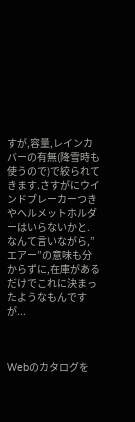すが,容量,レインカバーの有無(降雪時も使うので)で絞られてきます.さすがにウインドブレーカーつきやヘルメットホルダーはいらないかと.
なんて言いながら,”エアー”の意味も分からずに,在庫があるだけでこれに決まったようなもんですが...



Webのカタログを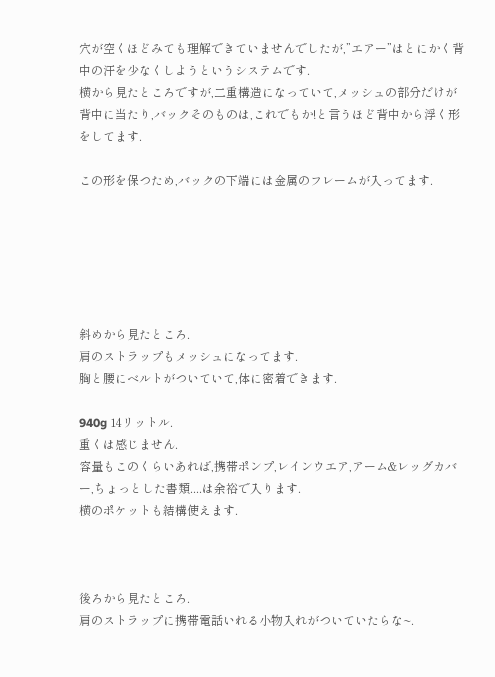穴が空くほどみても理解できていませんでしたが,”エアー”はとにかく背中の汗を少なくしようというシステムです.
横から見たところですが,二重構造になっていて,メッシュの部分だけが背中に当たり,バックそのものは,これでもか!と言うほど背中から浮く形をしてます.

この形を保つため,バックの下端には金属のフレームが入ってます.






斜めから見たところ.
肩のストラップもメッシュになってます.
胸と腰にベルトがついていて,体に密着できます.

940g 14リットル.
重くは感じません.
容量もこのくらいあれば,携帯ポンプ,レインウエア,アーム&レッグカバー,ちょっとした書類....は余裕で入ります.
横のポケットも結構使えます.



後ろから見たところ.
肩のストラップに携帯電話いれる小物入れがついていたらな~.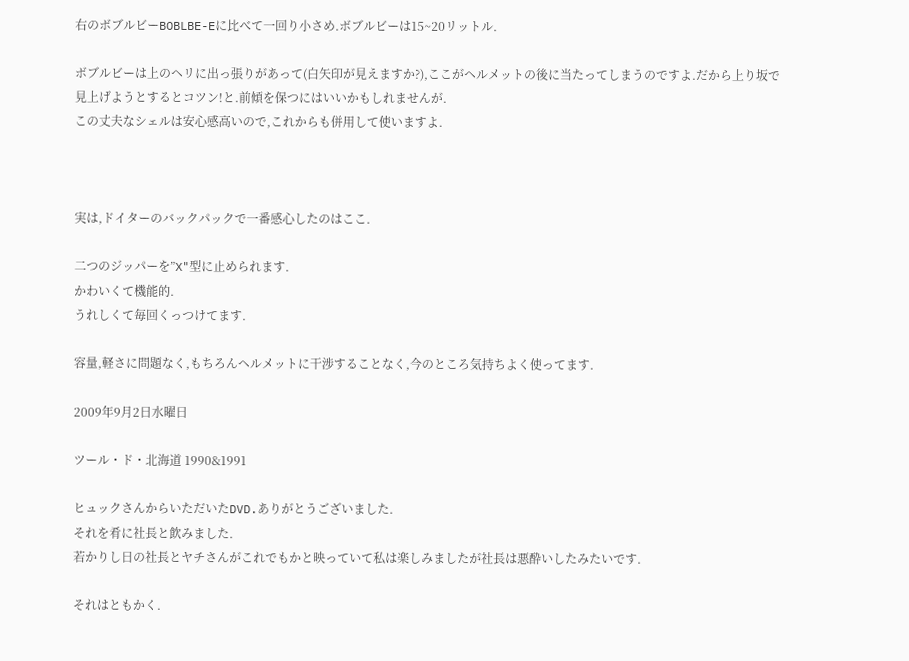右のボブルビーBOBLBE-Eに比べて一回り小さめ.ボブルビーは15~20リットル.

ボブルビーは上のヘリに出っ張りがあって(白矢印が見えますか?),ここがヘルメットの後に当たってしまうのですよ.だから上り坂で見上げようとするとコツン!と.前傾を保つにはいいかもしれませんが.
この丈夫なシェルは安心感高いので,これからも併用して使いますよ.



実は,ドイターのバックパックで一番感心したのはここ.

二つのジッパーを”X"型に止められます.
かわいくて機能的.
うれしくて毎回くっつけてます.

容量,軽さに問題なく,もちろんヘルメットに干渉することなく,今のところ気持ちよく使ってます.

2009年9月2日水曜日

ツール・ド・北海道 1990&1991

ヒュックさんからいただいたDVD.ありがとうございました.
それを肴に社長と飲みました.
若かりし日の社長とヤチさんがこれでもかと映っていて私は楽しみましたが社長は悪酔いしたみたいです.

それはともかく.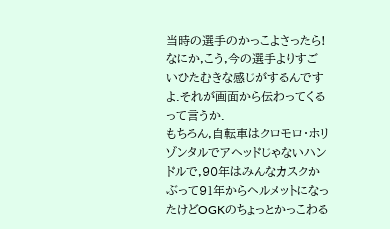当時の選手のかっこよさったら!なにか,こう,今の選手よりすごいひたむきな感じがするんですよ.それが画面から伝わってくるって言うか.
もちろん,自転車はクロモロ・ホリゾンタルでアヘッドじゃないハンドルで,90年はみんなカスクかぶって91年からヘルメットになったけどOGKのちょっとかっこわる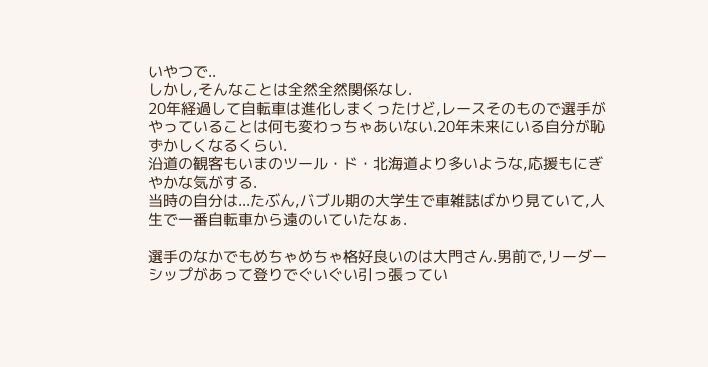いやつで..
しかし,そんなことは全然全然関係なし.
20年経過して自転車は進化しまくったけど,レースそのもので選手がやっていることは何も変わっちゃあいない.20年未来にいる自分が恥ずかしくなるくらい.
沿道の観客もいまのツール・ド・北海道より多いような,応援もにぎやかな気がする.
当時の自分は...たぶん,バブル期の大学生で車雑誌ばかり見ていて,人生で一番自転車から遠のいていたなぁ.

選手のなかでもめちゃめちゃ格好良いのは大門さん.男前で,リーダーシップがあって登りでぐいぐい引っ張ってい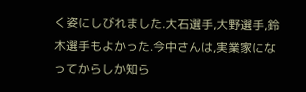く姿にしびれました.大石選手,大野選手,鈴木選手もよかった.今中さんは,実業家になってからしか知ら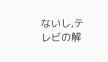ないし,テレビの解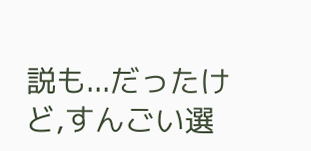説も...だったけど,すんごい選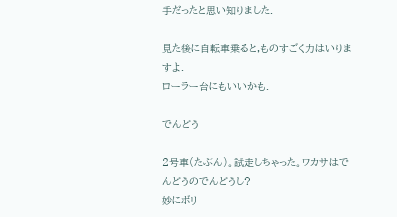手だったと思い知りました.

見た後に自転車乗ると,ものすごく力はいりますよ.
ローラー台にもいいかも.

でんどう

2号車(たぶん)。試走しちゃった。ワカサはでんどうのでんどうし?
妙にボリ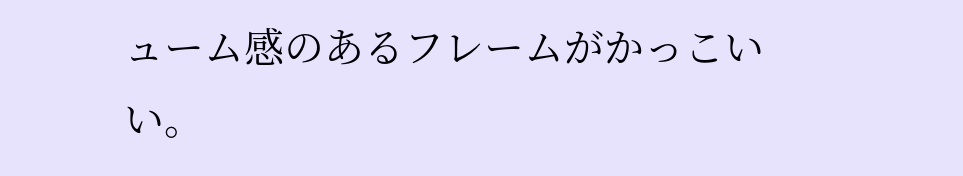ューム感のあるフレームがかっこいい。